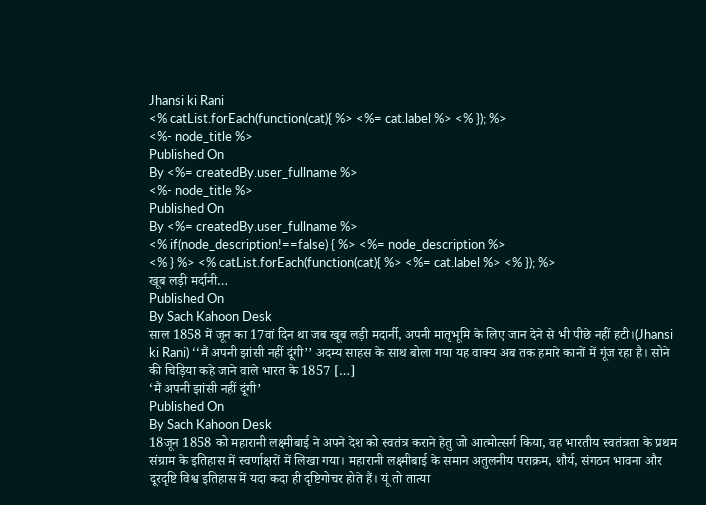Jhansi ki Rani
<% catList.forEach(function(cat){ %> <%= cat.label %> <% }); %>
<%- node_title %>
Published On
By <%= createdBy.user_fullname %>
<%- node_title %>
Published On
By <%= createdBy.user_fullname %>
<% if(node_description!==false) { %> <%= node_description %>
<% } %> <% catList.forEach(function(cat){ %> <%= cat.label %> <% }); %>
खूब लड़ी मर्दानी…
Published On
By Sach Kahoon Desk
साल 1858 में जून का 17वां दिन था जब खूब लड़ी मदार्नी, अपनी मातृभूमि के लिए जान देने से भी पीछे नहीं हटी।(Jhansi ki Rani) ‘‘मैं अपनी झांसी नहीं दूंगी’’ अदम्य साहस के साथ बोला गया यह वाक्य अब तक हमारे कानों में गूंज रहा है। सोने की चिड़िया कहे जाने वाले भारत के 1857 […]
‘मैं अपनी झांसी नहीं दूंगी’
Published On
By Sach Kahoon Desk
18जून 1858 को महारानी लक्ष्मीबाई ने अपने देश को स्वतंत्र कराने हेतु जो आत्मोत्सर्ग किया, वह भारतीय स्वतंत्रता के प्रथम संग्राम के इतिहास में स्वर्णाक्षरों में लिखा गया। महारानी लक्ष्मीबाई के समान अतुलनीय पराक्रम, शौर्य, संगठन भावना और दूरदृष्टि विश्व इतिहास में यदा कदा ही दृष्टिगोचर होते हैं। यूं तो तात्या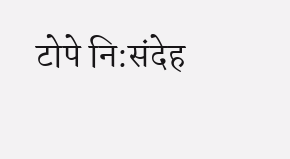टोपे नि:संदेह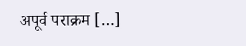अपूर्व पराक्रम […]